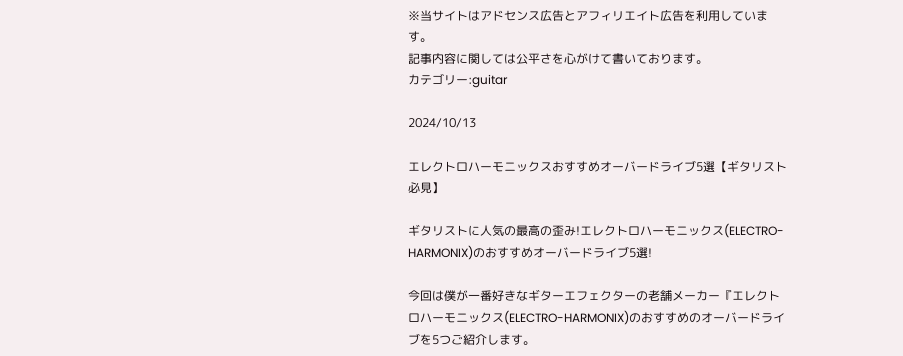※当サイトはアドセンス広告とアフィリエイト広告を利用しています。
記事内容に関しては公平さを心がけて書いております。
カテゴリー:guitar

2024/10/13

エレクトロハーモニックスおすすめオーバードライブ5選【ギタリスト必見】

ギタリストに人気の最高の歪み!エレクトロハーモニックス(ELECTRO-HARMONIX)のおすすめオーバードライブ5選!

今回は僕が一番好きなギターエフェクターの老舗メーカー『エレクトロハーモニックス(ELECTRO-HARMONIX)のおすすめのオーバードライブを5つご紹介します。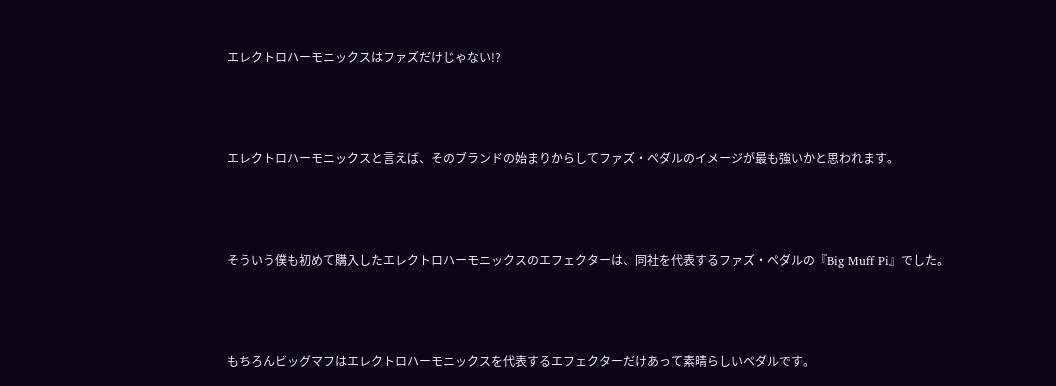エレクトロハーモニックスはファズだけじゃない!?



エレクトロハーモニックスと言えば、そのブランドの始まりからしてファズ・ペダルのイメージが最も強いかと思われます。



そういう僕も初めて購入したエレクトロハーモニックスのエフェクターは、同社を代表するファズ・ペダルの『Big Muff Pi』でした。



もちろんビッグマフはエレクトロハーモニックスを代表するエフェクターだけあって素晴らしいペダルです。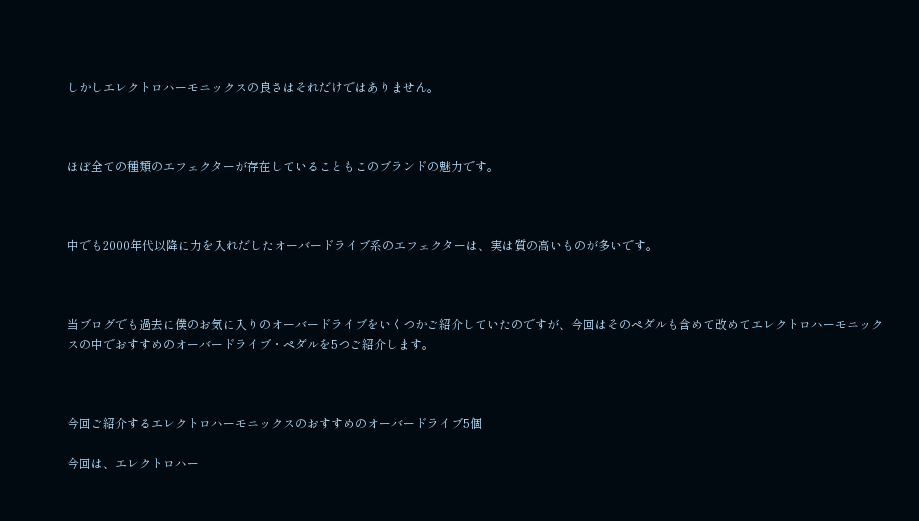しかしエレクトロハーモニックスの良さはそれだけではありません。



ほぼ全ての種類のエフェクターが存在していることもこのブランドの魅力です。



中でも2000年代以降に力を入れだしたオーバードライブ系のエフェクターは、実は質の高いものが多いです。



当ブログでも過去に僕のお気に入りのオーバードライブをいくつかご紹介していたのですが、今回はそのペダルも含めて改めてエレクトロハーモニックスの中でおすすめのオーバードライブ・ペダルを5つご紹介します。



今回ご紹介するエレクトロハーモニックスのおすすめのオーバードライブ5個

今回は、エレクトロハー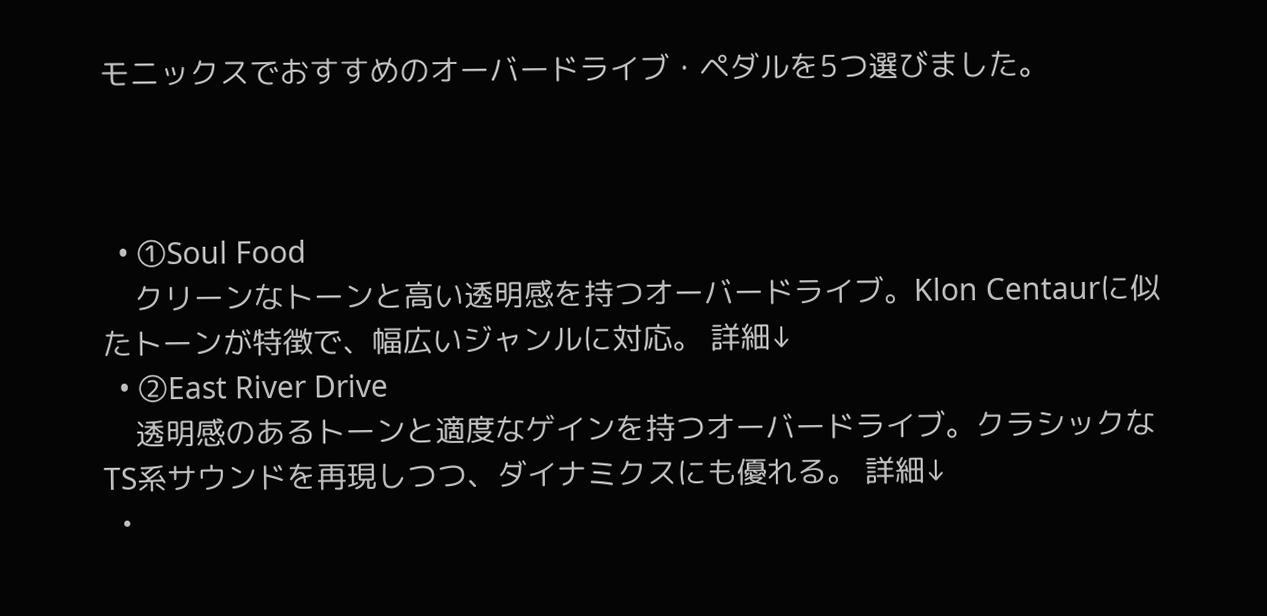モニックスでおすすめのオーバードライブ・ペダルを5つ選びました。



  • ①Soul Food
    クリーンなトーンと高い透明感を持つオーバードライブ。Klon Centaurに似たトーンが特徴で、幅広いジャンルに対応。 詳細↓
  • ②East River Drive
    透明感のあるトーンと適度なゲインを持つオーバードライブ。クラシックなTS系サウンドを再現しつつ、ダイナミクスにも優れる。 詳細↓
  •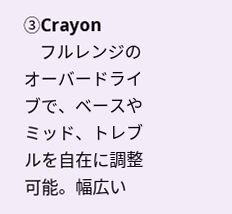③Crayon
    フルレンジのオーバードライブで、ベースやミッド、トレブルを自在に調整可能。幅広い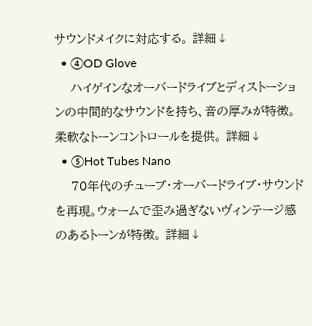サウンドメイクに対応する。 詳細↓
  • ④OD Glove
    ハイゲインなオーバードライブとディストーションの中間的なサウンドを持ち、音の厚みが特徴。柔軟なトーンコントロールを提供。 詳細↓
  • ⑤Hot Tubes Nano
    70年代のチューブ・オーバードライブ・サウンドを再現。ウォームで歪み過ぎないヴィンテージ感のあるトーンが特徴。 詳細↓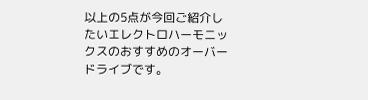以上の5点が今回ご紹介したいエレクトロハーモニックスのおすすめのオーバードライブです。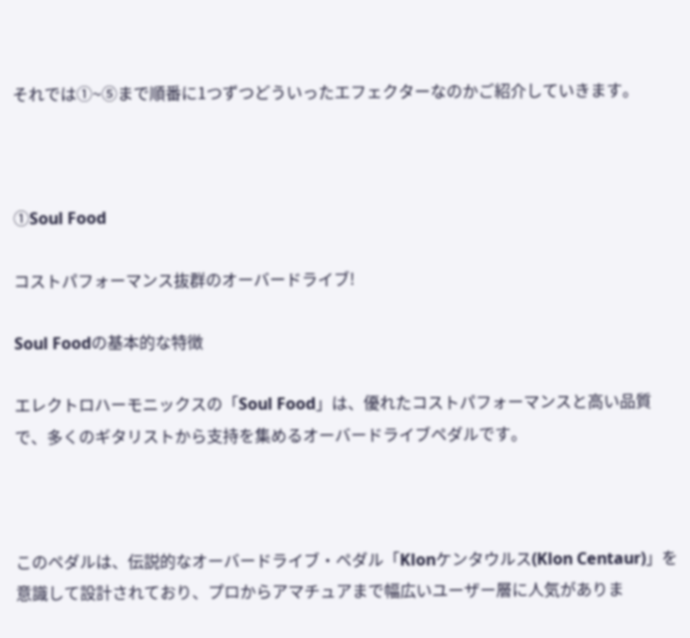それでは①~⑤まで順番に1つずつどういったエフェクターなのかご紹介していきます。



①Soul Food

コストパフォーマンス抜群のオーバードライブ!

Soul Foodの基本的な特徴

エレクトロハーモニックスの「Soul Food」は、優れたコストパフォーマンスと高い品質で、多くのギタリストから支持を集めるオーバードライブペダルです。



このペダルは、伝説的なオーバードライブ・ペダル「Klonケンタウルス(Klon Centaur)」を意識して設計されており、プロからアマチュアまで幅広いユーザー層に人気がありま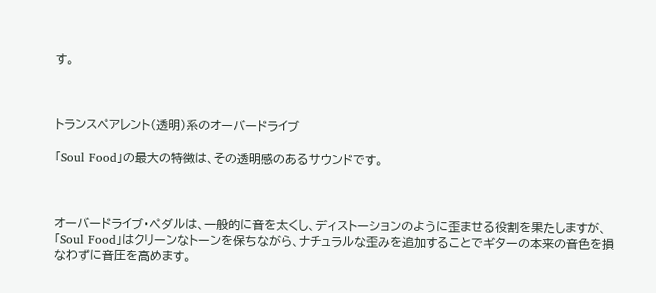す。



トランスペアレント(透明)系のオーバードライブ

「Soul Food」の最大の特徴は、その透明感のあるサウンドです。



オーバードライブ・ペダルは、一般的に音を太くし、ディストーションのように歪ませる役割を果たしますが、「Soul Food」はクリーンなトーンを保ちながら、ナチュラルな歪みを追加することでギターの本来の音色を損なわずに音圧を高めます。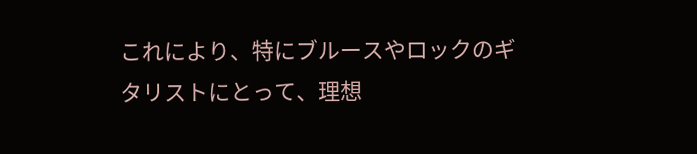これにより、特にブルースやロックのギタリストにとって、理想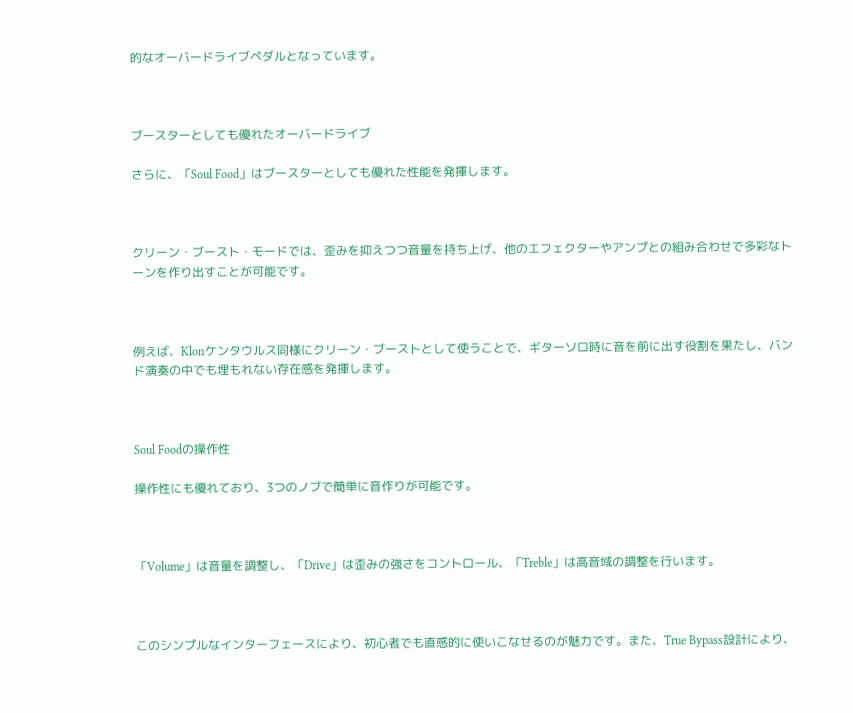的なオーバードライブペダルとなっています。



ブースターとしても優れたオーバードライブ

さらに、「Soul Food」はブースターとしても優れた性能を発揮します。



クリーン・ブースト・モードでは、歪みを抑えつつ音量を持ち上げ、他のエフェクターやアンプとの組み合わせで多彩なトーンを作り出すことが可能です。



例えば、Klonケンタウルス同様にクリーン・ブーストとして使うことで、ギターソロ時に音を前に出す役割を果たし、バンド演奏の中でも埋もれない存在感を発揮します。



Soul Foodの操作性

操作性にも優れており、3つのノブで簡単に音作りが可能です。



「Volume」は音量を調整し、「Drive」は歪みの強さをコントロール、「Treble」は高音域の調整を行います。



このシンプルなインターフェースにより、初心者でも直感的に使いこなせるのが魅力です。また、True Bypass設計により、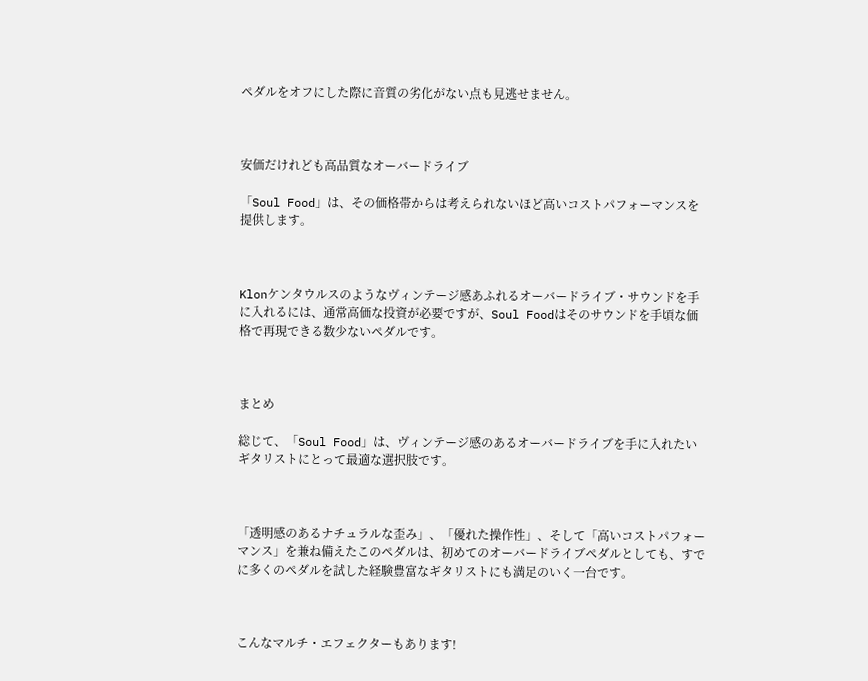ペダルをオフにした際に音質の劣化がない点も見逃せません。



安価だけれども高品質なオーバードライブ

「Soul Food」は、その価格帯からは考えられないほど高いコストパフォーマンスを提供します。



Klonケンタウルスのようなヴィンテージ感あふれるオーバードライブ・サウンドを手に入れるには、通常高価な投資が必要ですが、Soul Foodはそのサウンドを手頃な価格で再現できる数少ないペダルです。



まとめ

総じて、「Soul Food」は、ヴィンテージ感のあるオーバードライブを手に入れたいギタリストにとって最適な選択肢です。



「透明感のあるナチュラルな歪み」、「優れた操作性」、そして「高いコストパフォーマンス」を兼ね備えたこのペダルは、初めてのオーバードライブペダルとしても、すでに多くのペダルを試した経験豊富なギタリストにも満足のいく一台です。



こんなマルチ・エフェクターもあります!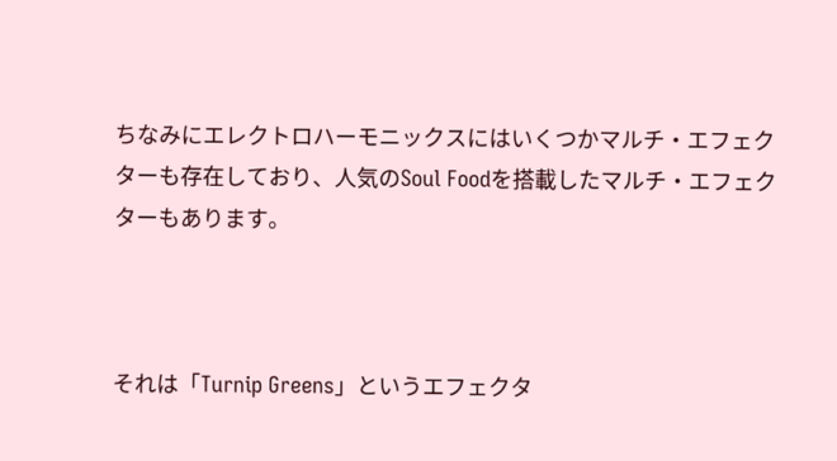ちなみにエレクトロハーモニックスにはいくつかマルチ・エフェクターも存在しており、人気のSoul Foodを搭載したマルチ・エフェクターもあります。



それは「Turnip Greens」というエフェクタ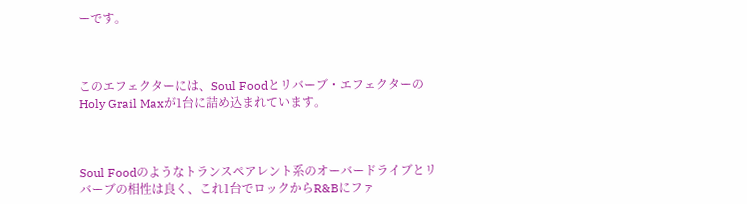ーです。



このエフェクターには、Soul Foodとリバーブ・エフェクターのHoly Grail Maxが1台に詰め込まれています。



Soul Foodのようなトランスペアレント系のオーバードライブとリバーブの相性は良く、これ1台でロックからR&Bにファ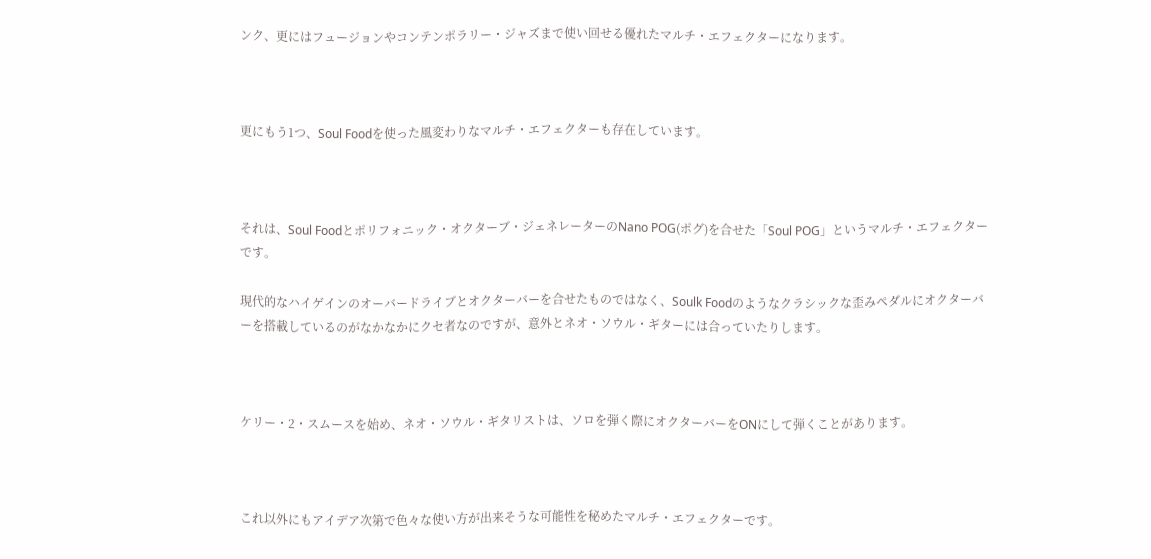ンク、更にはフュージョンやコンテンポラリー・ジャズまで使い回せる優れたマルチ・エフェクターになります。



更にもう1つ、Soul Foodを使った風変わりなマルチ・エフェクターも存在しています。



それは、Soul Foodとポリフォニック・オクターブ・ジェネレーターのNano POG(ポグ)を合せた「Soul POG」というマルチ・エフェクターです。

現代的なハイゲインのオーバードライブとオクターバーを合せたものではなく、Soulk Foodのようなクラシックな歪みペダルにオクターバーを搭載しているのがなかなかにクセ者なのですが、意外とネオ・ソウル・ギターには合っていたりします。



ケリー・2・スムースを始め、ネオ・ソウル・ギタリストは、ソロを弾く際にオクターバーをONにして弾くことがあります。



これ以外にもアイデア次第で色々な使い方が出来そうな可能性を秘めたマルチ・エフェクターです。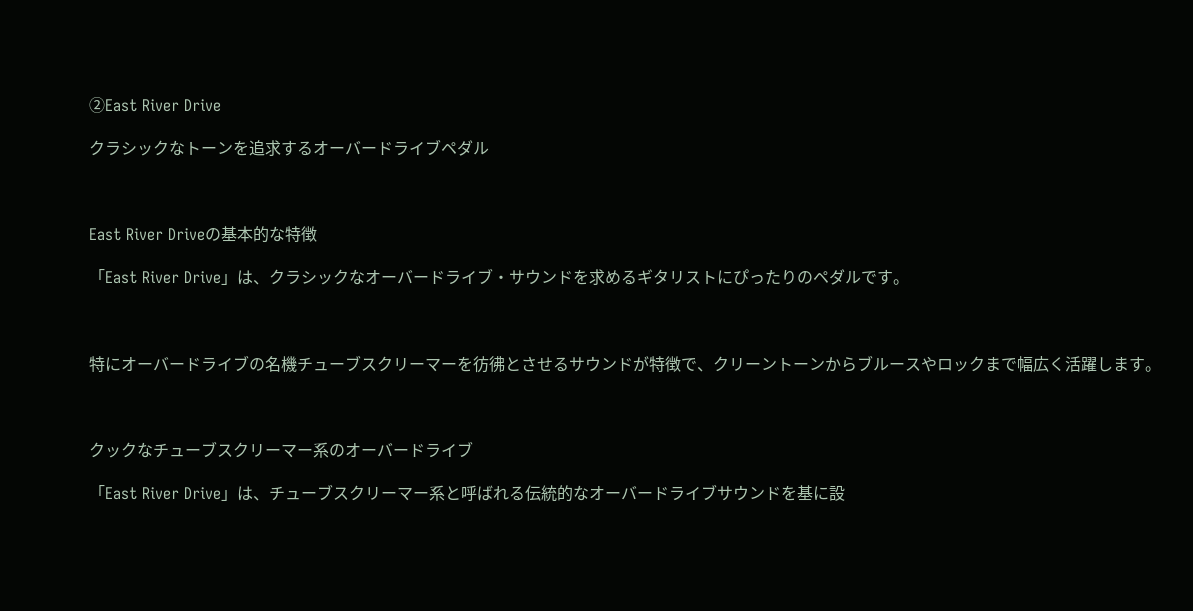②East River Drive

クラシックなトーンを追求するオーバードライブペダル



East River Driveの基本的な特徴

「East River Drive」は、クラシックなオーバードライブ・サウンドを求めるギタリストにぴったりのペダルです。



特にオーバードライブの名機チューブスクリーマーを彷彿とさせるサウンドが特徴で、クリーントーンからブルースやロックまで幅広く活躍します。



クックなチューブスクリーマー系のオーバードライブ

「East River Drive」は、チューブスクリーマー系と呼ばれる伝統的なオーバードライブサウンドを基に設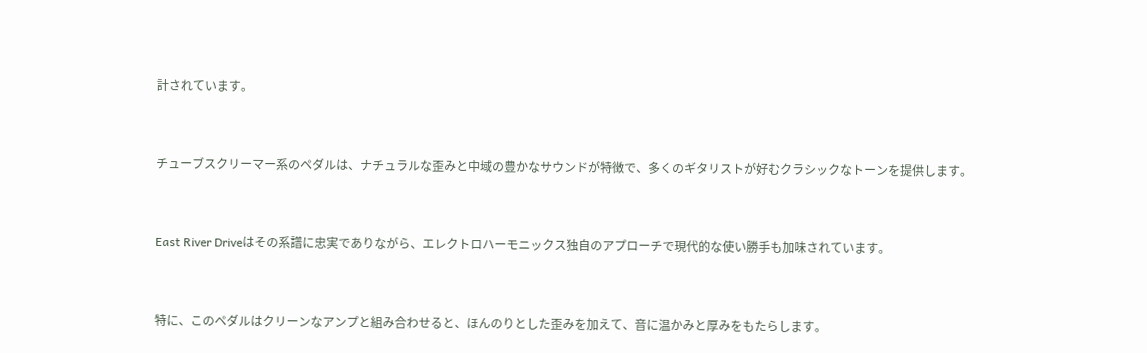計されています。



チューブスクリーマー系のペダルは、ナチュラルな歪みと中域の豊かなサウンドが特徴で、多くのギタリストが好むクラシックなトーンを提供します。



East River Driveはその系譜に忠実でありながら、エレクトロハーモニックス独自のアプローチで現代的な使い勝手も加味されています。



特に、このペダルはクリーンなアンプと組み合わせると、ほんのりとした歪みを加えて、音に温かみと厚みをもたらします。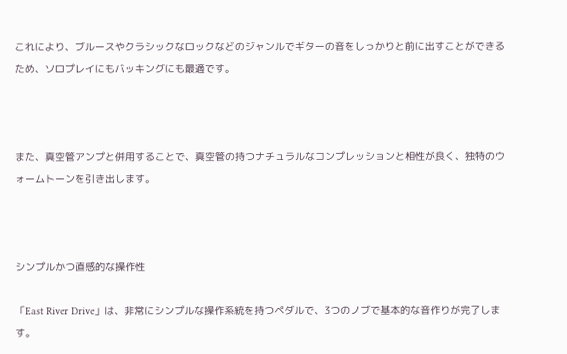これにより、ブルースやクラシックなロックなどのジャンルでギターの音をしっかりと前に出すことができるため、ソロプレイにもバッキングにも最適です。



また、真空管アンプと併用することで、真空管の持つナチュラルなコンプレッションと相性が良く、独特のウォームトーンを引き出します。



シンプルかつ直感的な操作性

「East River Drive」は、非常にシンプルな操作系統を持つペダルで、3つのノブで基本的な音作りが完了します。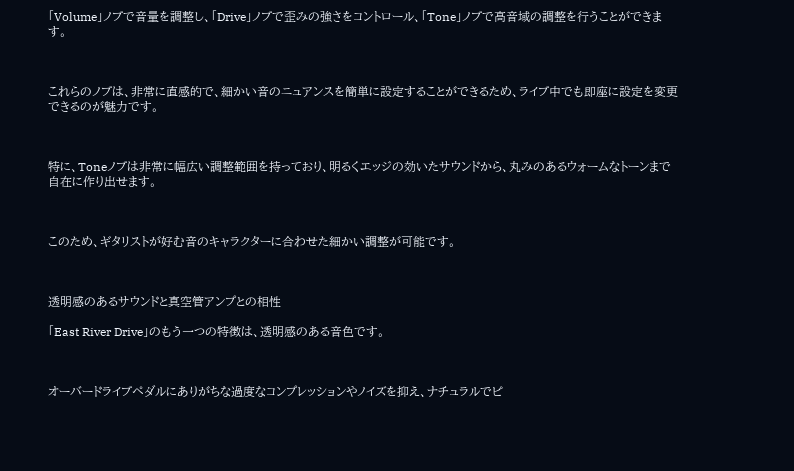「Volume」ノブで音量を調整し、「Drive」ノブで歪みの強さをコントロール、「Tone」ノブで高音域の調整を行うことができます。



これらのノブは、非常に直感的で、細かい音のニュアンスを簡単に設定することができるため、ライブ中でも即座に設定を変更できるのが魅力です。



特に、Toneノブは非常に幅広い調整範囲を持っており、明るくエッジの効いたサウンドから、丸みのあるウォームなトーンまで自在に作り出せます。



このため、ギタリストが好む音のキャラクターに合わせた細かい調整が可能です。



透明感のあるサウンドと真空管アンプとの相性

「East River Drive」のもう一つの特徴は、透明感のある音色です。



オーバードライブペダルにありがちな過度なコンプレッションやノイズを抑え、ナチュラルでピ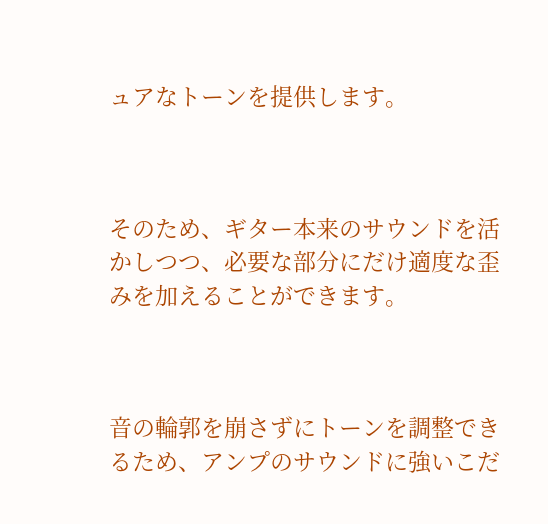ュアなトーンを提供します。



そのため、ギター本来のサウンドを活かしつつ、必要な部分にだけ適度な歪みを加えることができます。



音の輪郭を崩さずにトーンを調整できるため、アンプのサウンドに強いこだ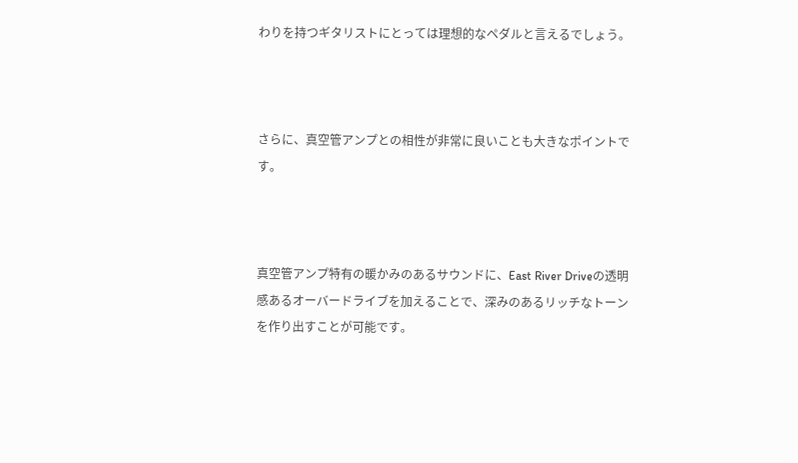わりを持つギタリストにとっては理想的なペダルと言えるでしょう。



さらに、真空管アンプとの相性が非常に良いことも大きなポイントです。



真空管アンプ特有の暖かみのあるサウンドに、East River Driveの透明感あるオーバードライブを加えることで、深みのあるリッチなトーンを作り出すことが可能です。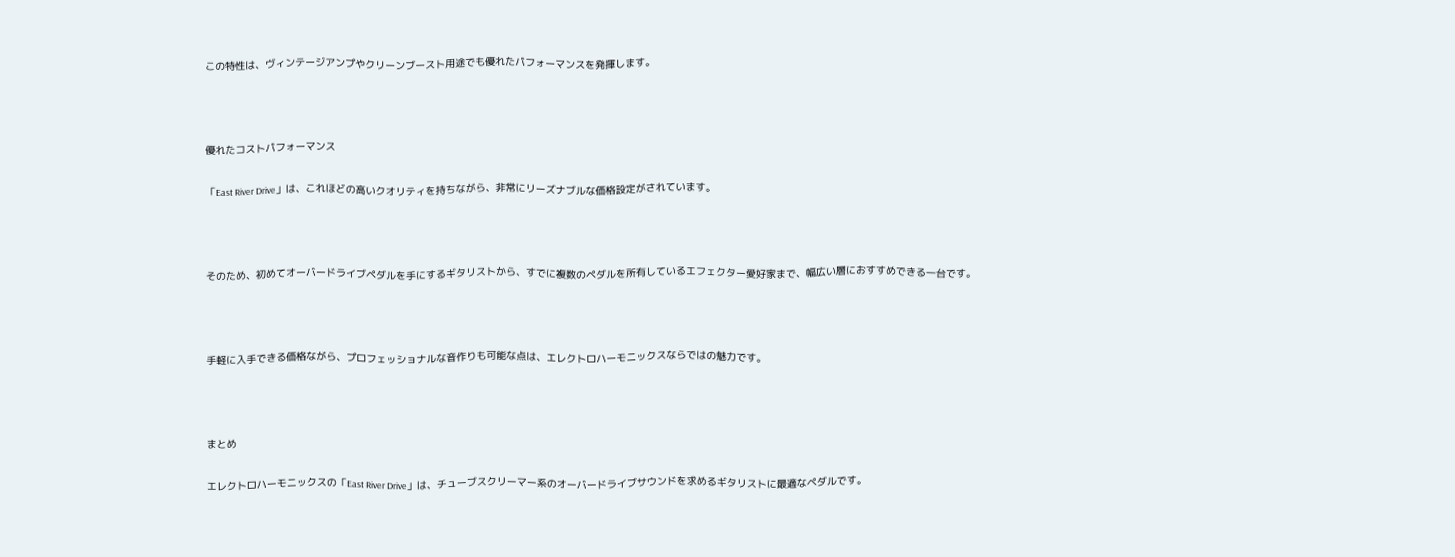この特性は、ヴィンテージアンプやクリーンブースト用途でも優れたパフォーマンスを発揮します。



優れたコストパフォーマンス

「East River Drive」は、これほどの高いクオリティを持ちながら、非常にリーズナブルな価格設定がされています。



そのため、初めてオーバードライブペダルを手にするギタリストから、すでに複数のペダルを所有しているエフェクター愛好家まで、幅広い層におすすめできる一台です。



手軽に入手できる価格ながら、プロフェッショナルな音作りも可能な点は、エレクトロハーモニックスならではの魅力です。



まとめ

エレクトロハーモニックスの「East River Drive」は、チューブスクリーマー系のオーバードライブサウンドを求めるギタリストに最適なペダルです。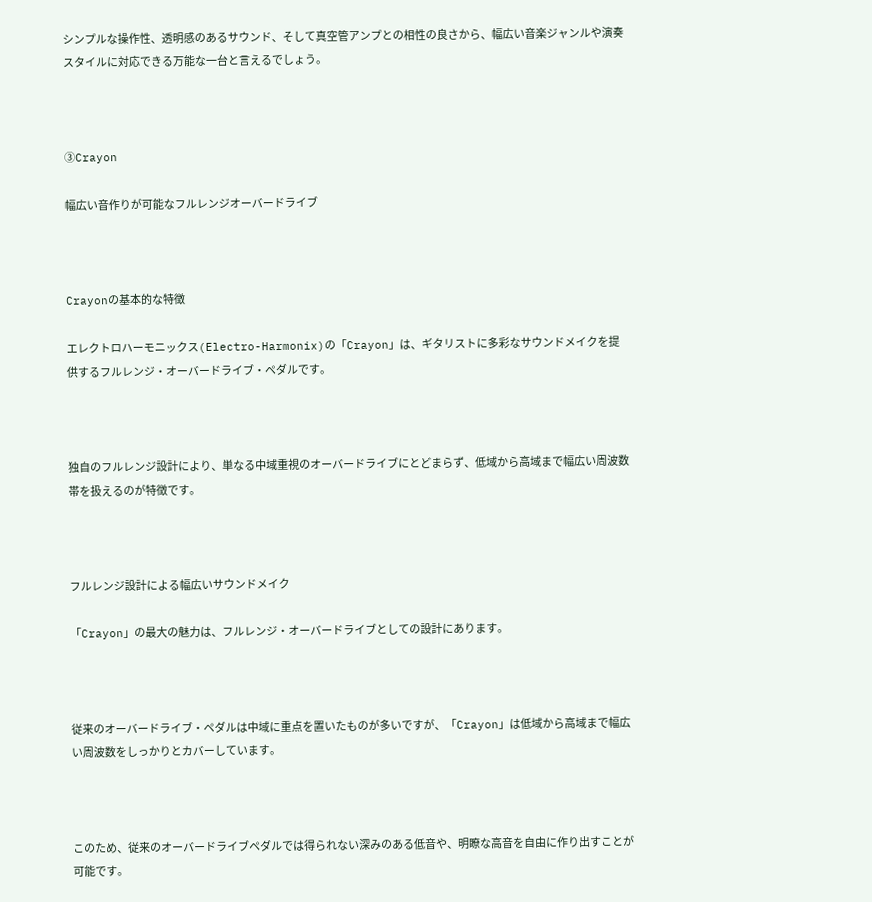シンプルな操作性、透明感のあるサウンド、そして真空管アンプとの相性の良さから、幅広い音楽ジャンルや演奏スタイルに対応できる万能な一台と言えるでしょう。



③Crayon

幅広い音作りが可能なフルレンジオーバードライブ



Crayonの基本的な特徴

エレクトロハーモニックス(Electro-Harmonix)の「Crayon」は、ギタリストに多彩なサウンドメイクを提供するフルレンジ・オーバードライブ・ペダルです。



独自のフルレンジ設計により、単なる中域重視のオーバードライブにとどまらず、低域から高域まで幅広い周波数帯を扱えるのが特徴です。



フルレンジ設計による幅広いサウンドメイク

「Crayon」の最大の魅力は、フルレンジ・オーバードライブとしての設計にあります。



従来のオーバードライブ・ペダルは中域に重点を置いたものが多いですが、「Crayon」は低域から高域まで幅広い周波数をしっかりとカバーしています。



このため、従来のオーバードライブペダルでは得られない深みのある低音や、明瞭な高音を自由に作り出すことが可能です。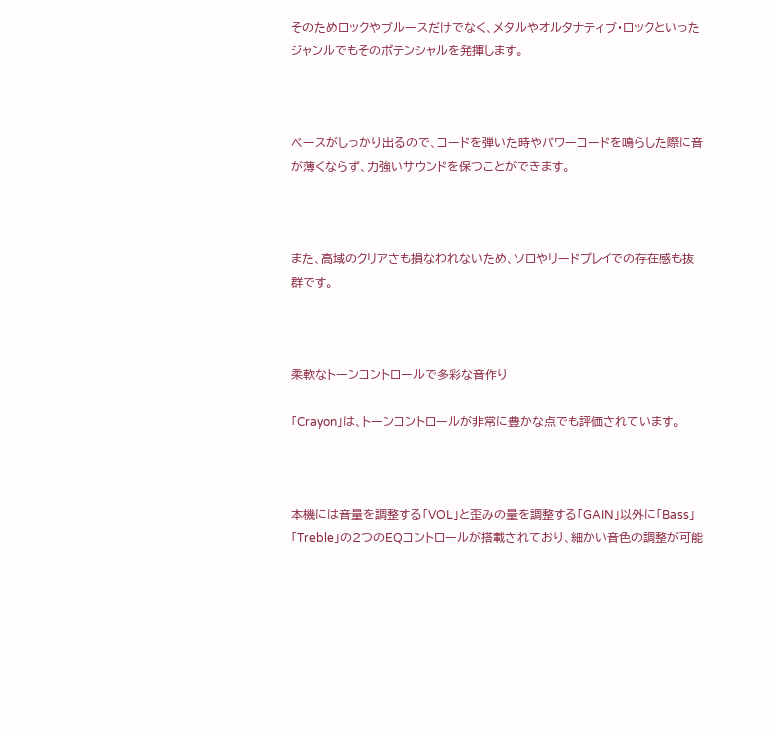そのためロックやブルースだけでなく、メタルやオルタナティブ・ロックといったジャンルでもそのポテンシャルを発揮します。



ベースがしっかり出るので、コードを弾いた時やパワーコードを鳴らした際に音が薄くならず、力強いサウンドを保つことができます。



また、高域のクリアさも損なわれないため、ソロやリードプレイでの存在感も抜群です。



柔軟なトーンコントロールで多彩な音作り

「Crayon」は、トーンコントロールが非常に豊かな点でも評価されています。



本機には音量を調整する「VOL」と歪みの量を調整する「GAIN」以外に「Bass」「Treble」の2つのEQコントロールが搭載されており、細かい音色の調整が可能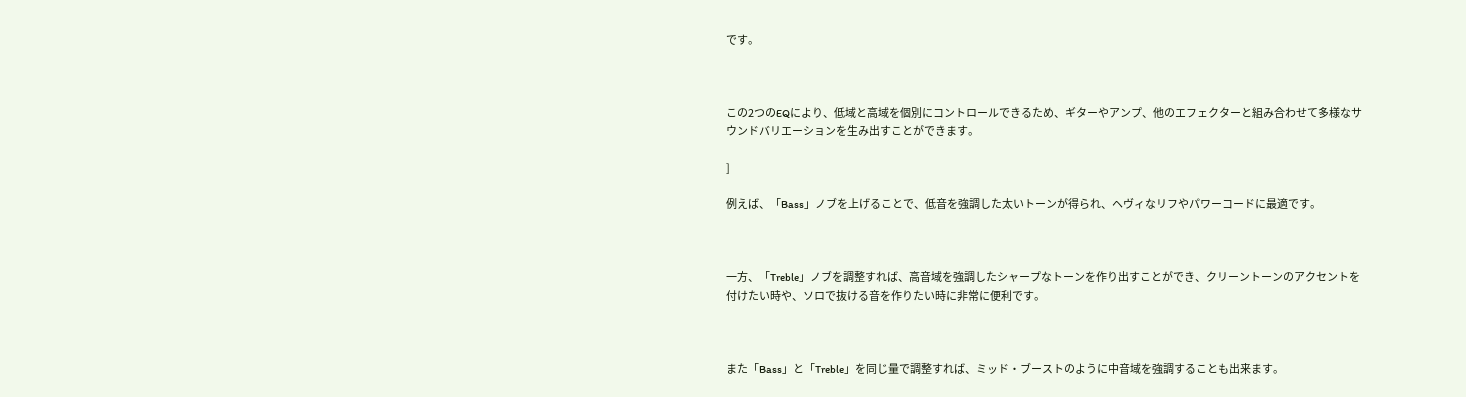です。



この2つのEQにより、低域と高域を個別にコントロールできるため、ギターやアンプ、他のエフェクターと組み合わせて多様なサウンドバリエーションを生み出すことができます。

]

例えば、「Bass」ノブを上げることで、低音を強調した太いトーンが得られ、ヘヴィなリフやパワーコードに最適です。



一方、「Treble」ノブを調整すれば、高音域を強調したシャープなトーンを作り出すことができ、クリーントーンのアクセントを付けたい時や、ソロで抜ける音を作りたい時に非常に便利です。



また「Bass」と「Treble」を同じ量で調整すれば、ミッド・ブーストのように中音域を強調することも出来ます。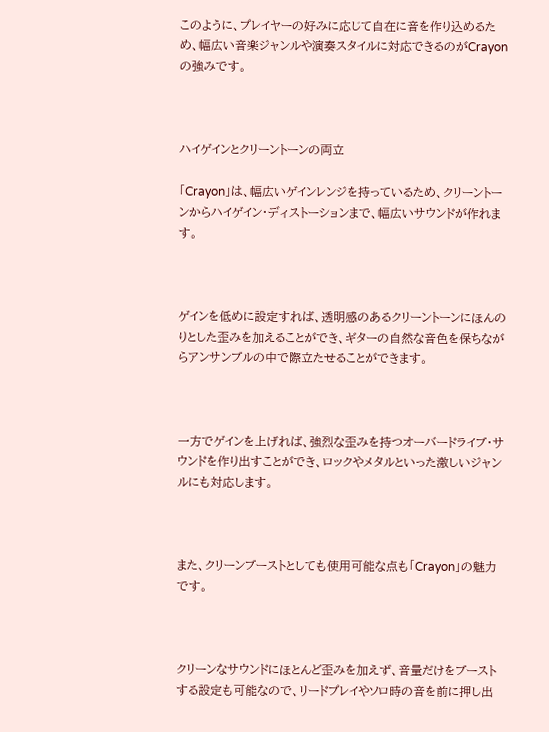このように、プレイヤーの好みに応じて自在に音を作り込めるため、幅広い音楽ジャンルや演奏スタイルに対応できるのがCrayonの強みです。



ハイゲインとクリーントーンの両立

「Crayon」は、幅広いゲインレンジを持っているため、クリーントーンからハイゲイン・ディストーションまで、幅広いサウンドが作れます。



ゲインを低めに設定すれば、透明感のあるクリーントーンにほんのりとした歪みを加えることができ、ギターの自然な音色を保ちながらアンサンブルの中で際立たせることができます。



一方でゲインを上げれば、強烈な歪みを持つオーバードライブ・サウンドを作り出すことができ、ロックやメタルといった激しいジャンルにも対応します。



また、クリーンブーストとしても使用可能な点も「Crayon」の魅力です。



クリーンなサウンドにほとんど歪みを加えず、音量だけをブーストする設定も可能なので、リードプレイやソロ時の音を前に押し出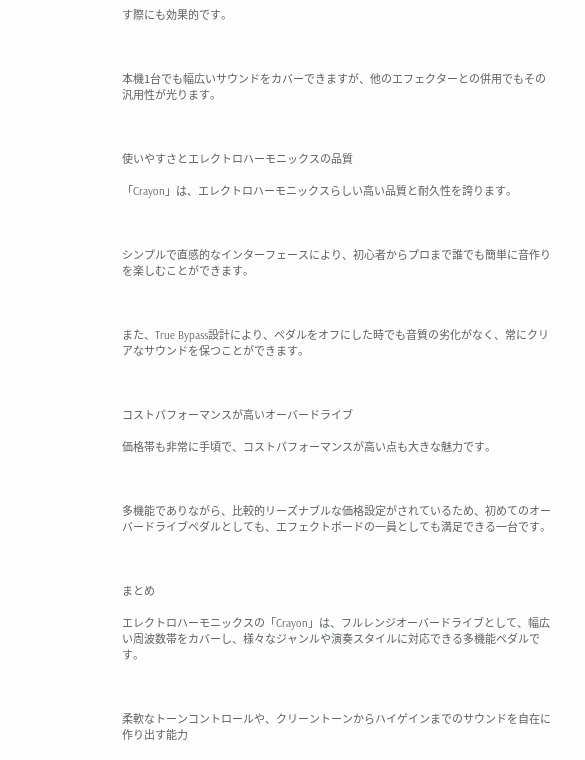す際にも効果的です。



本機1台でも幅広いサウンドをカバーできますが、他のエフェクターとの併用でもその汎用性が光ります。



使いやすさとエレクトロハーモニックスの品質

「Crayon」は、エレクトロハーモニックスらしい高い品質と耐久性を誇ります。



シンプルで直感的なインターフェースにより、初心者からプロまで誰でも簡単に音作りを楽しむことができます。



また、True Bypass設計により、ペダルをオフにした時でも音質の劣化がなく、常にクリアなサウンドを保つことができます。



コストパフォーマンスが高いオーバードライブ

価格帯も非常に手頃で、コストパフォーマンスが高い点も大きな魅力です。



多機能でありながら、比較的リーズナブルな価格設定がされているため、初めてのオーバードライブペダルとしても、エフェクトボードの一員としても満足できる一台です。



まとめ

エレクトロハーモニックスの「Crayon」は、フルレンジオーバードライブとして、幅広い周波数帯をカバーし、様々なジャンルや演奏スタイルに対応できる多機能ペダルです。



柔軟なトーンコントロールや、クリーントーンからハイゲインまでのサウンドを自在に作り出す能力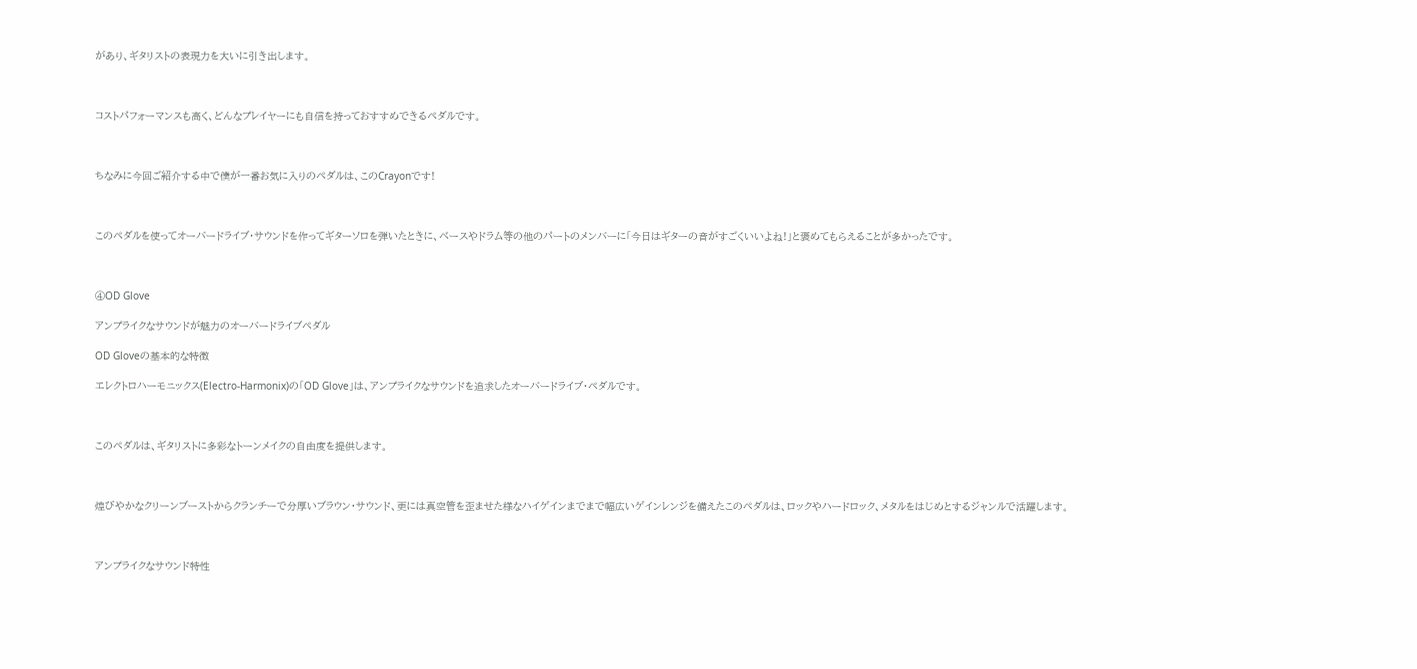があり、ギタリストの表現力を大いに引き出します。



コストパフォーマンスも高く、どんなプレイヤーにも自信を持っておすすめできるペダルです。



ちなみに今回ご紹介する中で僕が一番お気に入りのペダルは、このCrayonです!



このペダルを使ってオーバードライブ・サウンドを作ってギターソロを弾いたときに、ベースやドラム等の他のパートのメンバーに「今日はギターの音がすごくいいよね!」と褒めてもらえることが多かったです。



④OD Glove

アンプライクなサウンドが魅力のオーバードライブペダル

OD Gloveの基本的な特徴

エレクトロハーモニックス(Electro-Harmonix)の「OD Glove」は、アンプライクなサウンドを追求したオーバードライブ・ペダルです。



このペダルは、ギタリストに多彩なトーンメイクの自由度を提供します。



煌びやかなクリーンブーストからクランチーで分厚いブラウン・サウンド、更には真空管を歪ませた様なハイゲインまでまで幅広いゲインレンジを備えたこのペダルは、ロックやハードロック、メタルをはじめとするジャンルで活躍します。



アンプライクなサウンド特性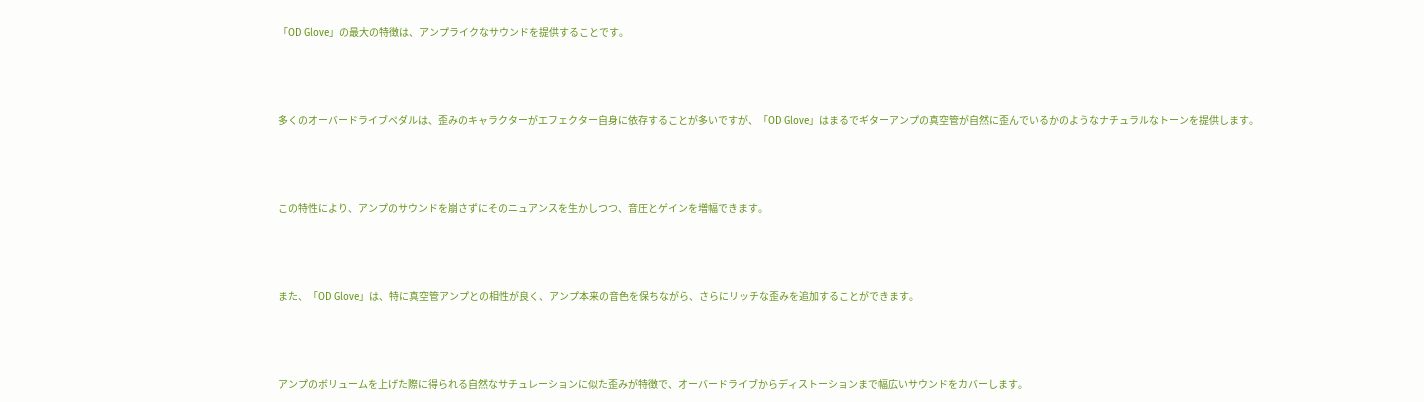「OD Glove」の最大の特徴は、アンプライクなサウンドを提供することです。



多くのオーバードライブペダルは、歪みのキャラクターがエフェクター自身に依存することが多いですが、「OD Glove」はまるでギターアンプの真空管が自然に歪んでいるかのようなナチュラルなトーンを提供します。



この特性により、アンプのサウンドを崩さずにそのニュアンスを生かしつつ、音圧とゲインを増幅できます。



また、「OD Glove」は、特に真空管アンプとの相性が良く、アンプ本来の音色を保ちながら、さらにリッチな歪みを追加することができます。



アンプのボリュームを上げた際に得られる自然なサチュレーションに似た歪みが特徴で、オーバードライブからディストーションまで幅広いサウンドをカバーします。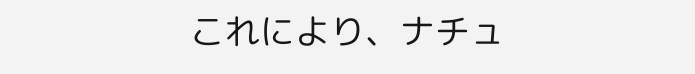これにより、ナチュ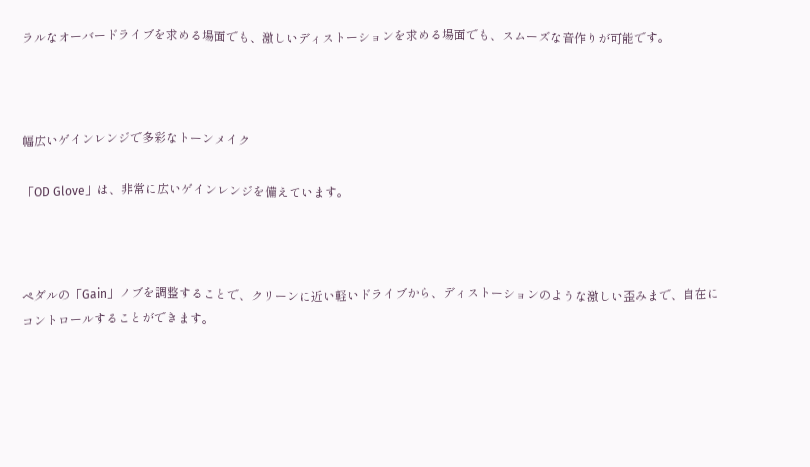ラルなオーバードライブを求める場面でも、激しいディストーションを求める場面でも、スムーズな音作りが可能です。



幅広いゲインレンジで多彩なトーンメイク

「OD Glove」は、非常に広いゲインレンジを備えています。



ペダルの「Gain」ノブを調整することで、クリーンに近い軽いドライブから、ディストーションのような激しい歪みまで、自在にコントロールすることができます。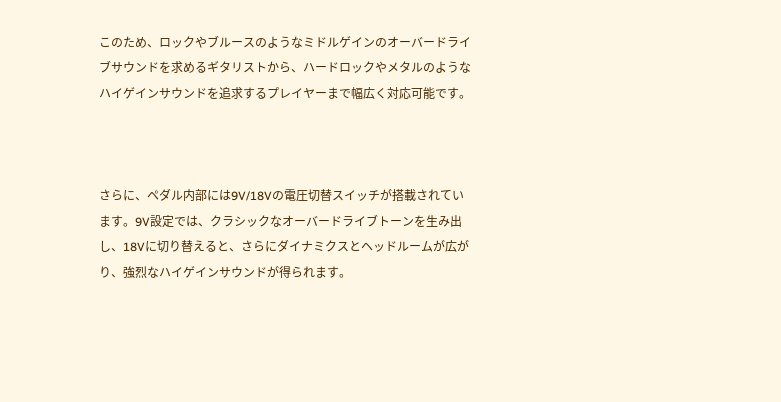このため、ロックやブルースのようなミドルゲインのオーバードライブサウンドを求めるギタリストから、ハードロックやメタルのようなハイゲインサウンドを追求するプレイヤーまで幅広く対応可能です。



さらに、ペダル内部には9V/18Vの電圧切替スイッチが搭載されています。9V設定では、クラシックなオーバードライブトーンを生み出し、18Vに切り替えると、さらにダイナミクスとヘッドルームが広がり、強烈なハイゲインサウンドが得られます。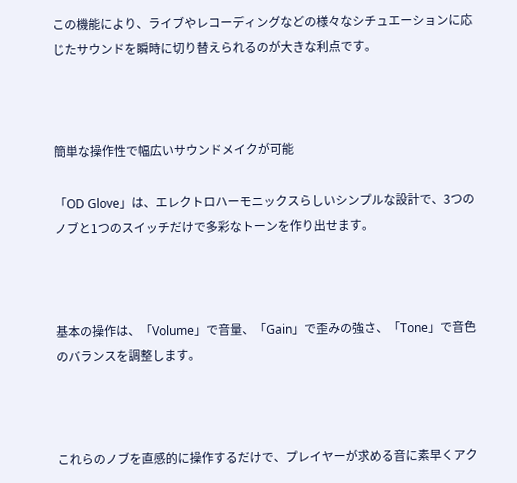この機能により、ライブやレコーディングなどの様々なシチュエーションに応じたサウンドを瞬時に切り替えられるのが大きな利点です。



簡単な操作性で幅広いサウンドメイクが可能

「OD Glove」は、エレクトロハーモニックスらしいシンプルな設計で、3つのノブと1つのスイッチだけで多彩なトーンを作り出せます。



基本の操作は、「Volume」で音量、「Gain」で歪みの強さ、「Tone」で音色のバランスを調整します。



これらのノブを直感的に操作するだけで、プレイヤーが求める音に素早くアク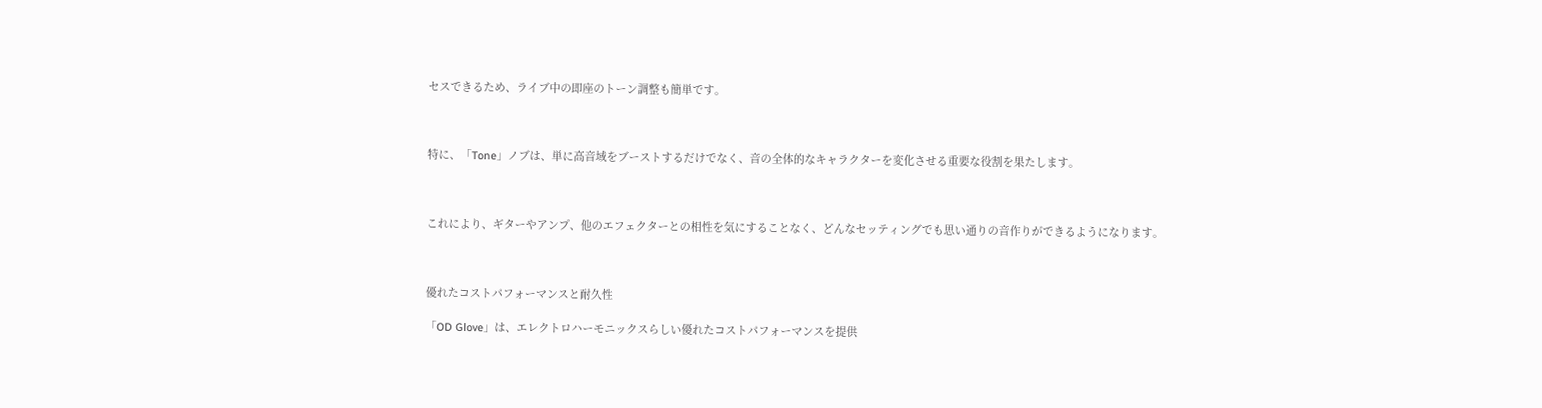セスできるため、ライブ中の即座のトーン調整も簡単です。



特に、「Tone」ノブは、単に高音域をブーストするだけでなく、音の全体的なキャラクターを変化させる重要な役割を果たします。



これにより、ギターやアンプ、他のエフェクターとの相性を気にすることなく、どんなセッティングでも思い通りの音作りができるようになります。



優れたコストパフォーマンスと耐久性

「OD Glove」は、エレクトロハーモニックスらしい優れたコストパフォーマンスを提供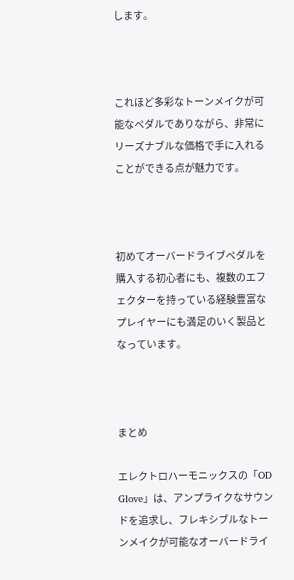します。



これほど多彩なトーンメイクが可能なペダルでありながら、非常にリーズナブルな価格で手に入れることができる点が魅力です。



初めてオーバードライブペダルを購入する初心者にも、複数のエフェクターを持っている経験豊富なプレイヤーにも満足のいく製品となっています。



まとめ

エレクトロハーモニックスの「OD Glove」は、アンプライクなサウンドを追求し、フレキシブルなトーンメイクが可能なオーバードライ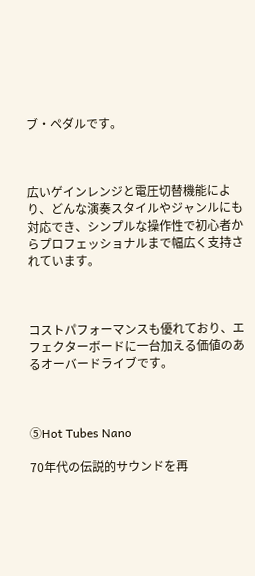ブ・ペダルです。



広いゲインレンジと電圧切替機能により、どんな演奏スタイルやジャンルにも対応でき、シンプルな操作性で初心者からプロフェッショナルまで幅広く支持されています。



コストパフォーマンスも優れており、エフェクターボードに一台加える価値のあるオーバードライブです。



⑤Hot Tubes Nano

70年代の伝説的サウンドを再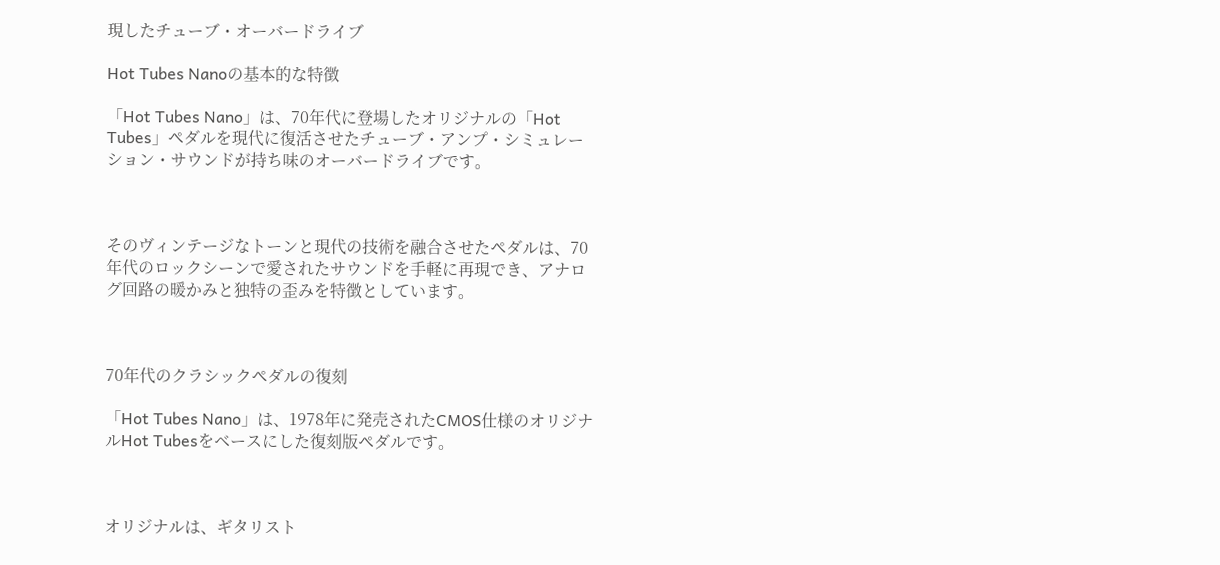現したチューブ・オーバードライブ

Hot Tubes Nanoの基本的な特徴

「Hot Tubes Nano」は、70年代に登場したオリジナルの「Hot Tubes」ペダルを現代に復活させたチューブ・アンプ・シミュレーション・サウンドが持ち味のオーバードライブです。



そのヴィンテージなトーンと現代の技術を融合させたペダルは、70年代のロックシーンで愛されたサウンドを手軽に再現でき、アナログ回路の暖かみと独特の歪みを特徴としています。



70年代のクラシックペダルの復刻

「Hot Tubes Nano」は、1978年に発売されたCMOS仕様のオリジナルHot Tubesをベースにした復刻版ペダルです。



オリジナルは、ギタリスト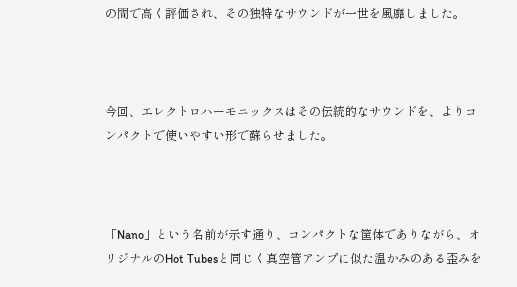の間で高く評価され、その独特なサウンドが一世を風靡しました。



今回、エレクトロハーモニックスはその伝統的なサウンドを、よりコンパクトで使いやすい形で蘇らせました。



「Nano」という名前が示す通り、コンパクトな筐体でありながら、オリジナルのHot Tubesと同じく真空管アンプに似た温かみのある歪みを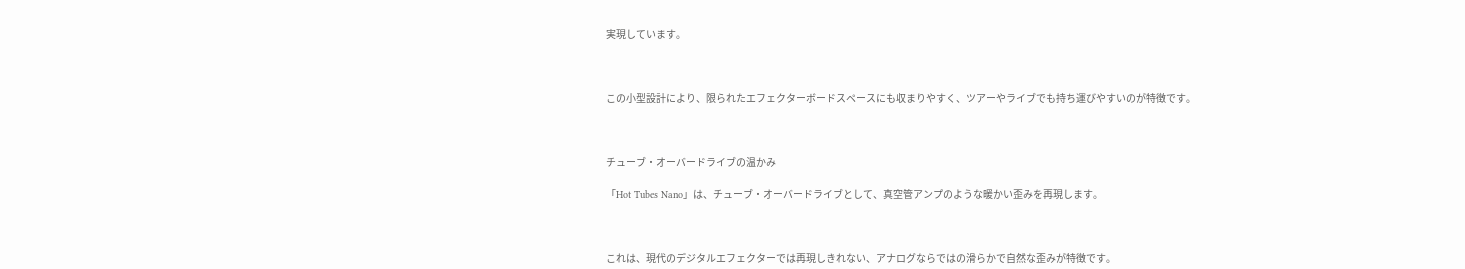実現しています。



この小型設計により、限られたエフェクターボードスペースにも収まりやすく、ツアーやライブでも持ち運びやすいのが特徴です。



チューブ・オーバードライブの温かみ

「Hot Tubes Nano」は、チューブ・オーバードライブとして、真空管アンプのような暖かい歪みを再現します。



これは、現代のデジタルエフェクターでは再現しきれない、アナログならではの滑らかで自然な歪みが特徴です。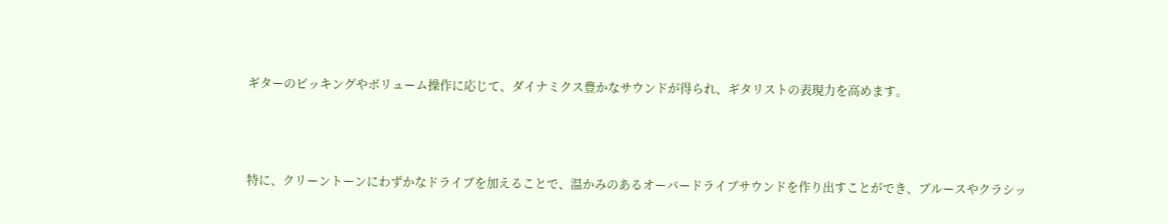ギターのピッキングやボリューム操作に応じて、ダイナミクス豊かなサウンドが得られ、ギタリストの表現力を高めます。



特に、クリーントーンにわずかなドライブを加えることで、温かみのあるオーバードライブサウンドを作り出すことができ、ブルースやクラシッ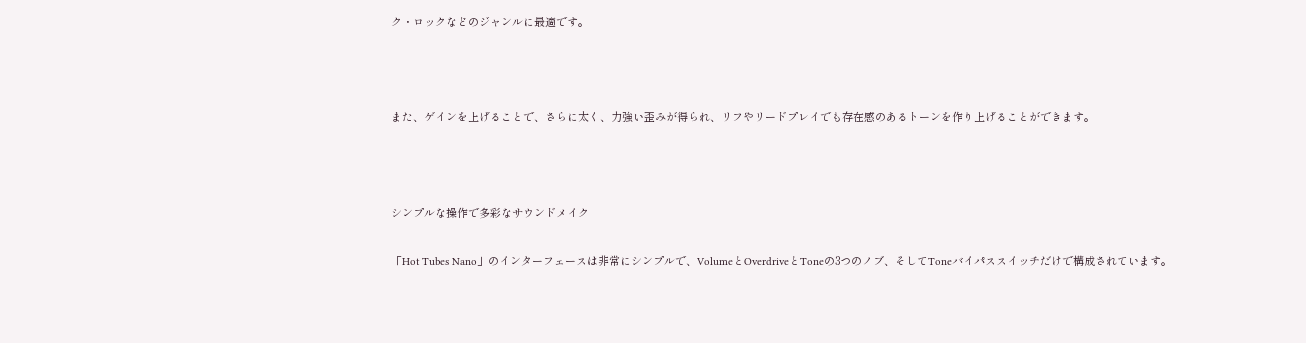ク・ロックなどのジャンルに最適です。



また、ゲインを上げることで、さらに太く、力強い歪みが得られ、リフやリードプレイでも存在感のあるトーンを作り上げることができます。



シンプルな操作で多彩なサウンドメイク

「Hot Tubes Nano」のインターフェースは非常にシンプルで、VolumeとOverdriveとToneの3つのノブ、そしてToneバイパススイッチだけで構成されています。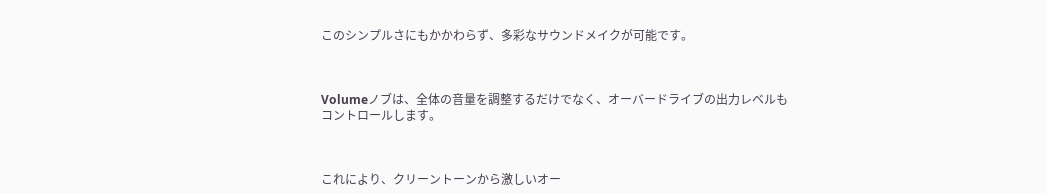このシンプルさにもかかわらず、多彩なサウンドメイクが可能です。



Volumeノブは、全体の音量を調整するだけでなく、オーバードライブの出力レベルもコントロールします。



これにより、クリーントーンから激しいオー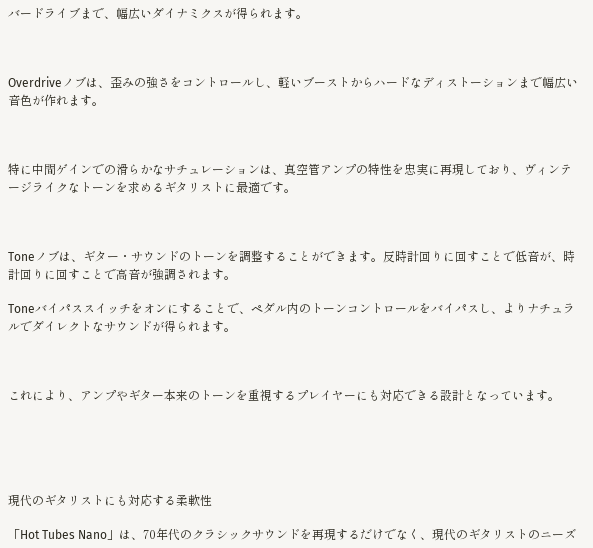バードライブまで、幅広いダイナミクスが得られます。



Overdriveノブは、歪みの強さをコントロールし、軽いブーストからハードなディストーションまで幅広い音色が作れます。



特に中間ゲインでの滑らかなサチュレーションは、真空管アンプの特性を忠実に再現しており、ヴィンテージライクなトーンを求めるギタリストに最適です。



Toneノブは、ギター・サウンドのトーンを調整することができます。反時計回りに回すことで低音が、時計回りに回すことで高音が強調されます。

Toneバイパススイッチをオンにすることで、ペダル内のトーンコントロールをバイパスし、よりナチュラルでダイレクトなサウンドが得られます。



これにより、アンプやギター本来のトーンを重視するプレイヤーにも対応できる設計となっています。





現代のギタリストにも対応する柔軟性

「Hot Tubes Nano」は、70年代のクラシックサウンドを再現するだけでなく、現代のギタリストのニーズ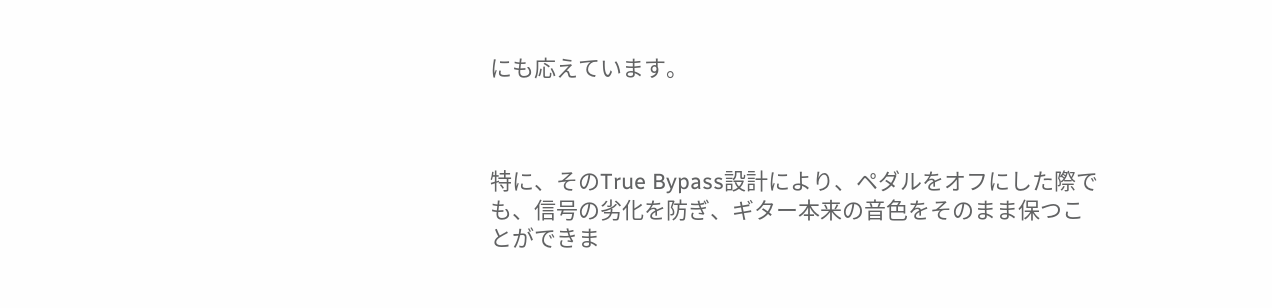にも応えています。



特に、そのTrue Bypass設計により、ペダルをオフにした際でも、信号の劣化を防ぎ、ギター本来の音色をそのまま保つことができま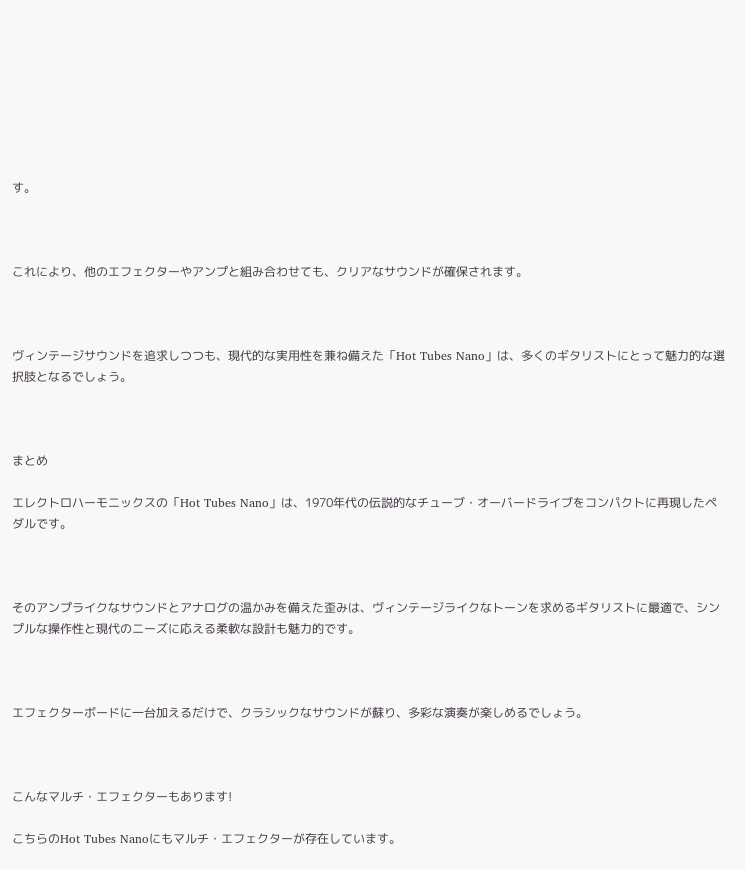す。



これにより、他のエフェクターやアンプと組み合わせても、クリアなサウンドが確保されます。



ヴィンテージサウンドを追求しつつも、現代的な実用性を兼ね備えた「Hot Tubes Nano」は、多くのギタリストにとって魅力的な選択肢となるでしょう。



まとめ

エレクトロハーモニックスの「Hot Tubes Nano」は、1970年代の伝説的なチューブ・オーバードライブをコンパクトに再現したペダルです。



そのアンプライクなサウンドとアナログの温かみを備えた歪みは、ヴィンテージライクなトーンを求めるギタリストに最適で、シンプルな操作性と現代のニーズに応える柔軟な設計も魅力的です。



エフェクターボードに一台加えるだけで、クラシックなサウンドが蘇り、多彩な演奏が楽しめるでしょう。



こんなマルチ・エフェクターもあります!

こちらのHot Tubes Nanoにもマルチ・エフェクターが存在しています。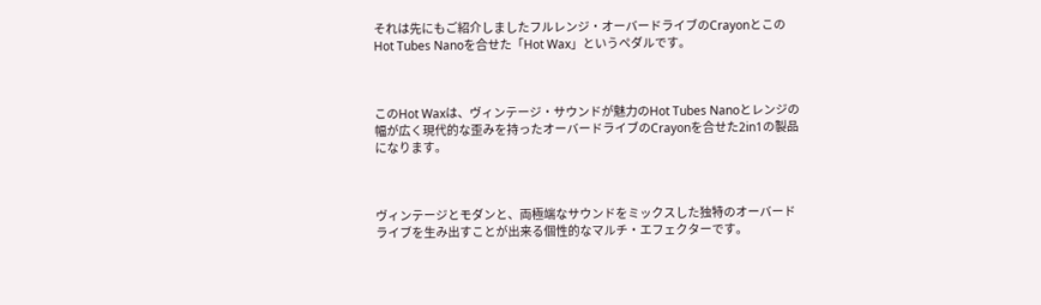それは先にもご紹介しましたフルレンジ・オーバードライブのCrayonとこのHot Tubes Nanoを合せた「Hot Wax」というペダルです。



このHot Waxは、ヴィンテージ・サウンドが魅力のHot Tubes Nanoとレンジの幅が広く現代的な歪みを持ったオーバードライブのCrayonを合せた2in1の製品になります。



ヴィンテージとモダンと、両極端なサウンドをミックスした独特のオーバードライブを生み出すことが出来る個性的なマルチ・エフェクターです。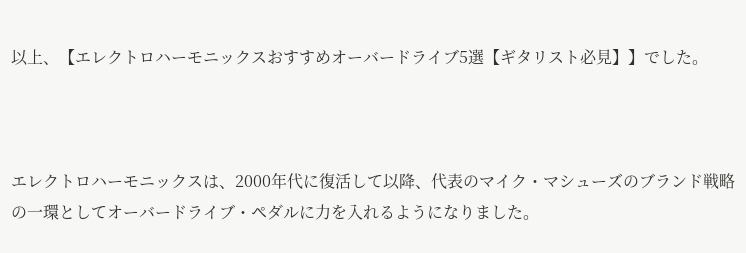以上、【エレクトロハーモニックスおすすめオーバードライブ5選【ギタリスト必見】】でした。



エレクトロハーモニックスは、2000年代に復活して以降、代表のマイク・マシューズのブランド戦略の一環としてオーバードライブ・ペダルに力を入れるようになりました。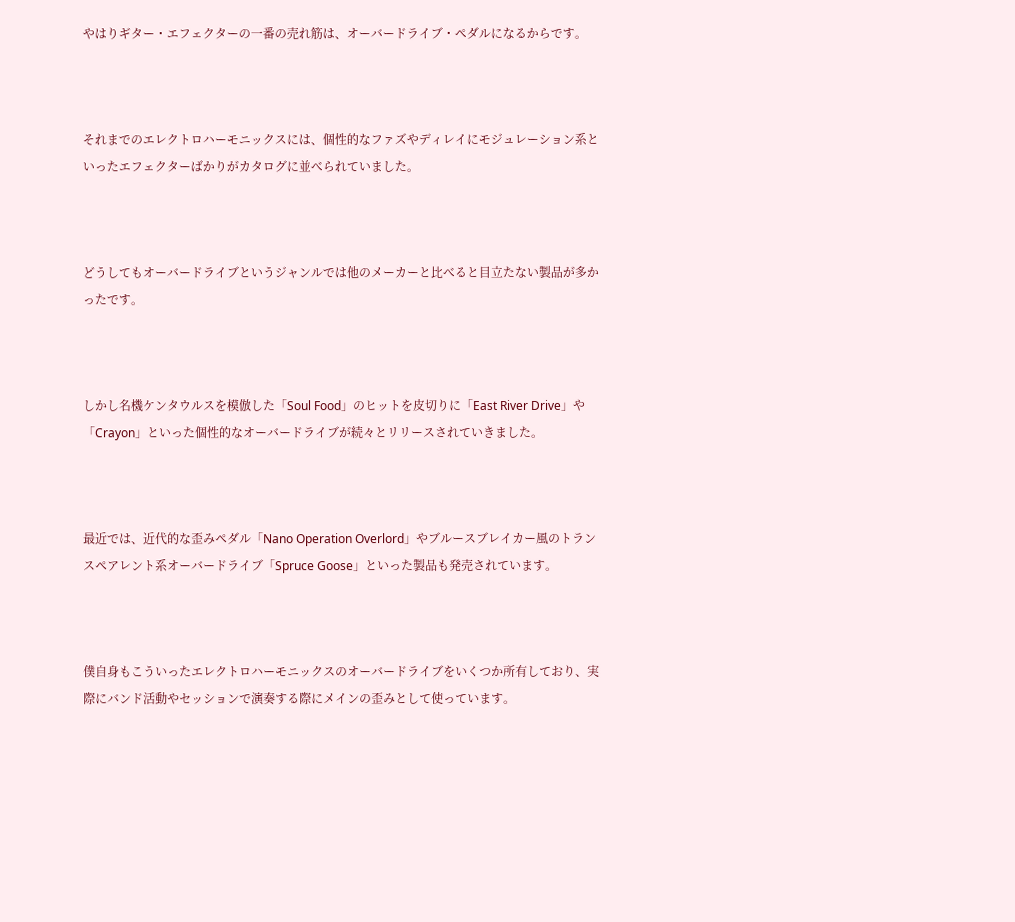やはりギター・エフェクターの一番の売れ筋は、オーバードライブ・ペダルになるからです。



それまでのエレクトロハーモニックスには、個性的なファズやディレイにモジュレーション系といったエフェクターばかりがカタログに並べられていました。



どうしてもオーバードライブというジャンルでは他のメーカーと比べると目立たない製品が多かったです。



しかし名機ケンタウルスを模倣した「Soul Food」のヒットを皮切りに「East River Drive」や「Crayon」といった個性的なオーバードライブが続々とリリースされていきました。



最近では、近代的な歪みペダル「Nano Operation Overlord」やブルースブレイカー風のトランスペアレント系オーバードライブ「Spruce Goose」といった製品も発売されています。



僕自身もこういったエレクトロハーモニックスのオーバードライブをいくつか所有しており、実際にバンド活動やセッションで演奏する際にメインの歪みとして使っています。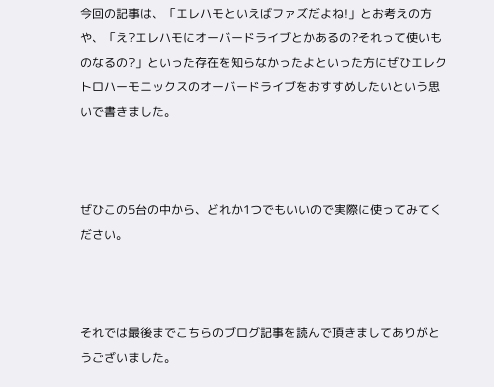今回の記事は、「エレハモといえばファズだよね!」とお考えの方や、「え?エレハモにオーバードライブとかあるの?それって使いものなるの?」といった存在を知らなかったよといった方にぜひエレクトロハーモニックスのオーバードライブをおすすめしたいという思いで書きました。



ぜひこの5台の中から、どれか1つでもいいので実際に使ってみてください。



それでは最後までこちらのブログ記事を読んで頂きましてありがとうございました。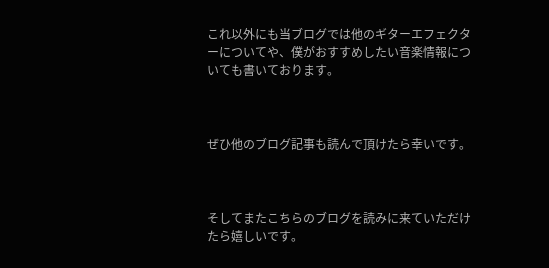これ以外にも当ブログでは他のギターエフェクターについてや、僕がおすすめしたい音楽情報についても書いております。



ぜひ他のブログ記事も読んで頂けたら幸いです。



そしてまたこちらのブログを読みに来ていただけたら嬉しいです。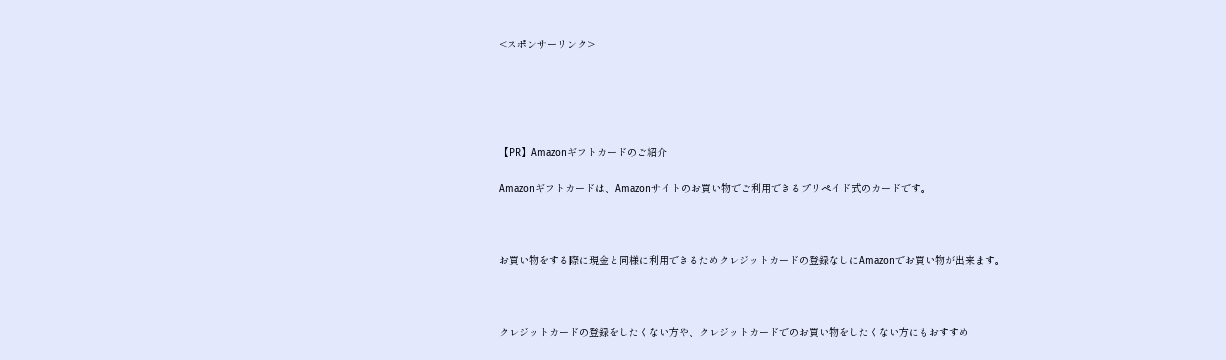<スポンサーリンク>





【PR】Amazonギフトカードのご紹介

Amazonギフトカードは、Amazonサイトのお買い物でご利用できるプリペイド式のカードです。



お買い物をする際に現金と同様に利用できるためクレジットカードの登録なしにAmazonでお買い物が出来ます。



クレジットカードの登録をしたくない方や、クレジットカードでのお買い物をしたくない方にもおすすめ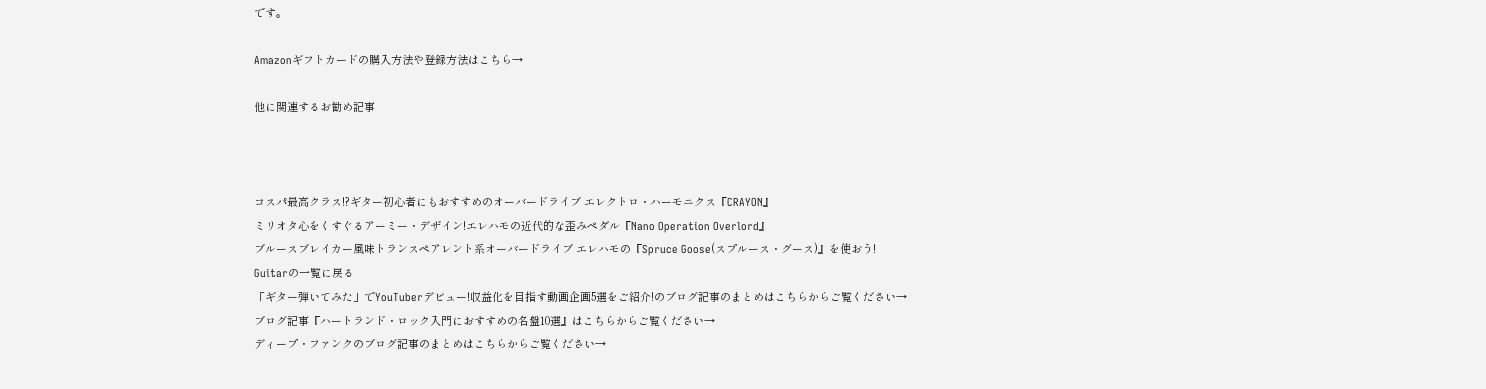です。

Amazonギフトカードの購入方法や登録方法はこちら→

他に関連するお勧め記事



コスパ最高クラス!?ギター初心者にもおすすめのオーバードライブ エレクトロ・ハーモニクス『CRAYON』
ミリオタ心をくすぐるアーミー・デザイン!エレハモの近代的な歪みペダル『Nano Operation Overlord』
ブルースブレイカー風味トランスペアレント系オーバードライブ エレハモの『Spruce Goose(スプルース・グース)』を使おう!
Guitarの一覧に戻る
「ギター弾いてみた」でYouTuberデビュー!収益化を目指す動画企画5選をご紹介!のブログ記事のまとめはこちらからご覧ください→
ブログ記事『ハートランド・ロック入門におすすめの名盤10選』はこちらからご覧ください→
ディープ・ファンクのブログ記事のまとめはこちらからご覧ください→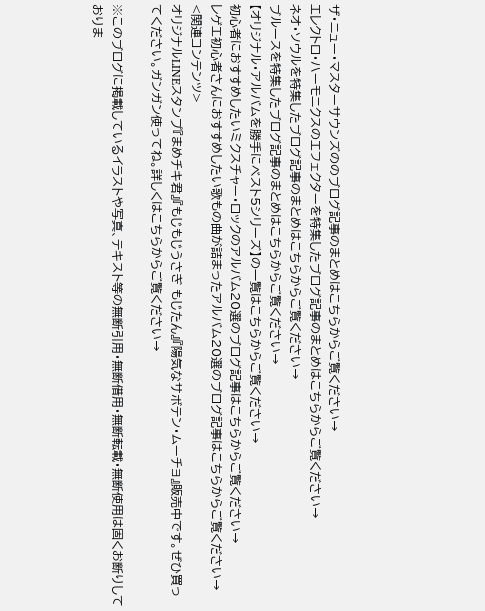ザ・ニュー・マスターサウンズののブログ記事のまとめはこちらからご覧ください→
エレクトロ・ハーモニクスのエフェクターを特集したブログ記事のまとめはこちらからご覧ください→
ネオ・ソウルを特集したブログ記事のまとめはこちらからご覧ください→
ブルースを特集したブログ記事のまとめはこちらからご覧ください→
【オリジナル・アルバムを勝手にベスト5シリーズ】の一覧はこちらからご覧ください→
初心者におすすめしたいミクスチャー・ロックのアルバム20選のブログ記事はこちらからご覧ください→
レゲエ初心者さんにおすすめしたい歌もの曲が詰まったアルバム20選のブログ記事はこちらからご覧ください→
<関連コンテンツ>
オリジナルLINEスタンプ『まめチキ君』『もじもじうさぎ もじたん』『陽気なサボテン・ムーチョ』販売中です。ぜひ買ってください。ガンガン使ってね。詳しくはこちらからご覧ください→

※このブログに掲載しているイラストや写真、テキスト等の無断引用・無断借用・無断転載・無断使用は固くお断りしておりま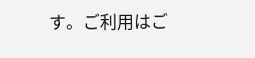す。ご利用はご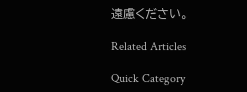遠慮ください。

Related Articles

Quick Category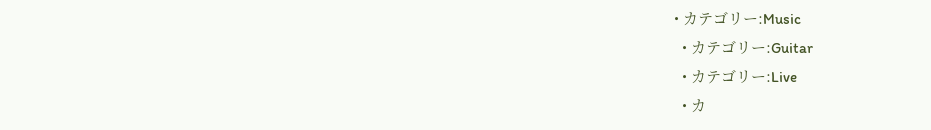• カテゴリー:Music
  • カテゴリー:Guitar
  • カテゴリー:Live
  • カ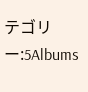テゴリー:5Albums